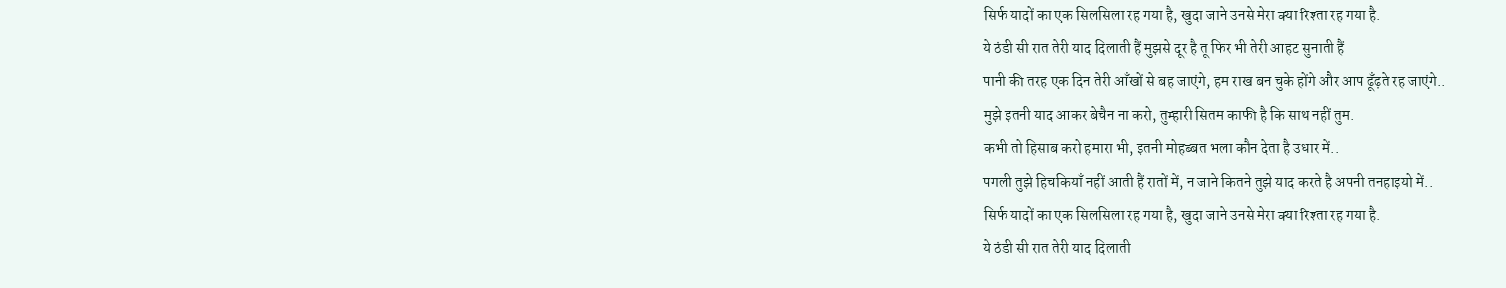सिर्फ यादों का एक सिलसिला रह गया है, खुदा जाने उनसे मेरा क्या रिश्ता रह गया है.
ये ठंडी सी रात तेरी याद दिलाती हैं मुझसे दूर है तू फिर भी तेरी आहट सुनाती हैं
पानी की तरह एक दिन तेरी आँखों से बह जाएंगे, हम राख बन चुके होंगे और आप ढूँढ़ते रह जाएंगे..
मुझे इतनी याद आकर बेचैन ना करो, तुम्हारी सितम काफी है कि साथ नहीं तुम.
कभी तो हिसाब करो हमारा भी, इतनी मोहब्बत भला कौन देता है उधार में..
पगली तुझे हिचकियाँ नहीं आती हैं रातों में, न जाने कितने तुझे याद करते है अपनी तनहाइयो में..
सिर्फ यादों का एक सिलसिला रह गया है, खुदा जाने उनसे मेरा क्या रिश्ता रह गया है.
ये ठंडी सी रात तेरी याद दिलाती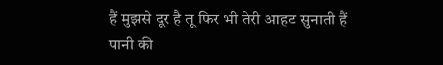हैं मुझसे दूर है तू फिर भी तेरी आहट सुनाती हैं
पानी की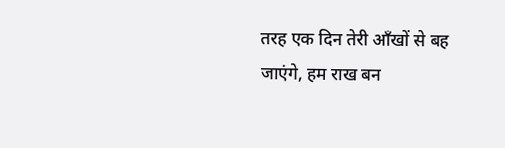तरह एक दिन तेरी आँखों से बह जाएंगे, हम राख बन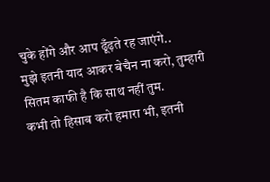चुके होंगे और आप ढूँढ़ते रह जाएंगे..
मुझे इतनी याद आकर बेचैन ना करो, तुम्हारी सितम काफी है कि साथ नहीं तुम.
कभी तो हिसाब करो हमारा भी, इतनी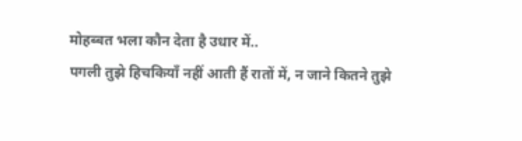मोहब्बत भला कौन देता है उधार में..
पगली तुझे हिचकियाँ नहीं आती हैं रातों में, न जाने कितने तुझे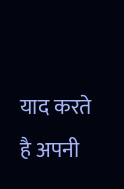याद करते है अपनी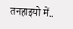तनहाइयो में..